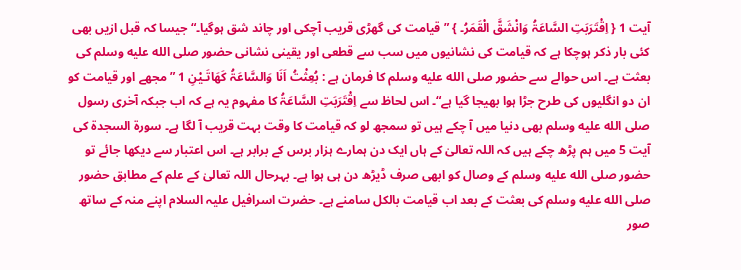آیت 1 { اِقْتَرَبَتِ السَّاعَۃُ وَانْشَقَّ الْقَمَرُ۔ } ”قیامت کی گھڑی قریب آچکی اور چاند شق ہوگیا۔“ جیسا کہ قبل ازیں بھی کئی بار ذکر ہوچکا ہے کہ قیامت کی نشانیوں میں سب سے قطعی اور یقینی نشانی حضور صلى الله عليه وسلم کی بعثت ہے۔ اس حوالے سے حضور صلى الله عليه وسلم کا فرمان ہے : بُعِثْتُ اَنَا وَالسَّاعَۃُ کَھَاتَـیْنِ 1 ”مجھے اور قیامت کو ان دو انگلیوں کی طرح جڑا ہوا بھیجا گیا ہے“۔ اس لحاظ سے اِقْتَرَبَتِ السَّاعَۃُ کا مفہوم یہ ہے کہ اب جبکہ آخری رسول صلى الله عليه وسلم بھی دنیا میں آ چکے ہیں تو سمجھ لو کہ قیامت کا وقت بہت قریب آ لگا ہے۔ سورة السجدۃ کی آیت 5 میں ہم پڑھ چکے ہیں کہ اللہ تعالیٰ کے ہاں ایک دن ہمارے ہزار برس کے برابر ہے۔ اس اعتبار سے دیکھا جائے تو حضور صلى الله عليه وسلم کے وصال کو ابھی صرف ڈیڑھ دن ہی ہوا ہے۔ بہرحال اللہ تعالیٰ کے علم کے مطابق حضور صلى الله عليه وسلم کی بعثت کے بعد اب قیامت بالکل سامنے ہے۔ حضرت اسرافیل علیہ السلام اپنے منہ کے ساتھ صور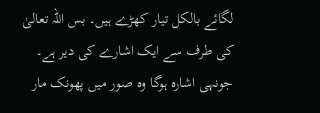لگائے بالکل تیار کھڑے ہیں۔ بس اللہ تعالیٰ کی طرف سے ایک اشارے کی دیر ہے۔ جونہی اشارہ ہوگا وہ صور میں پھونک مار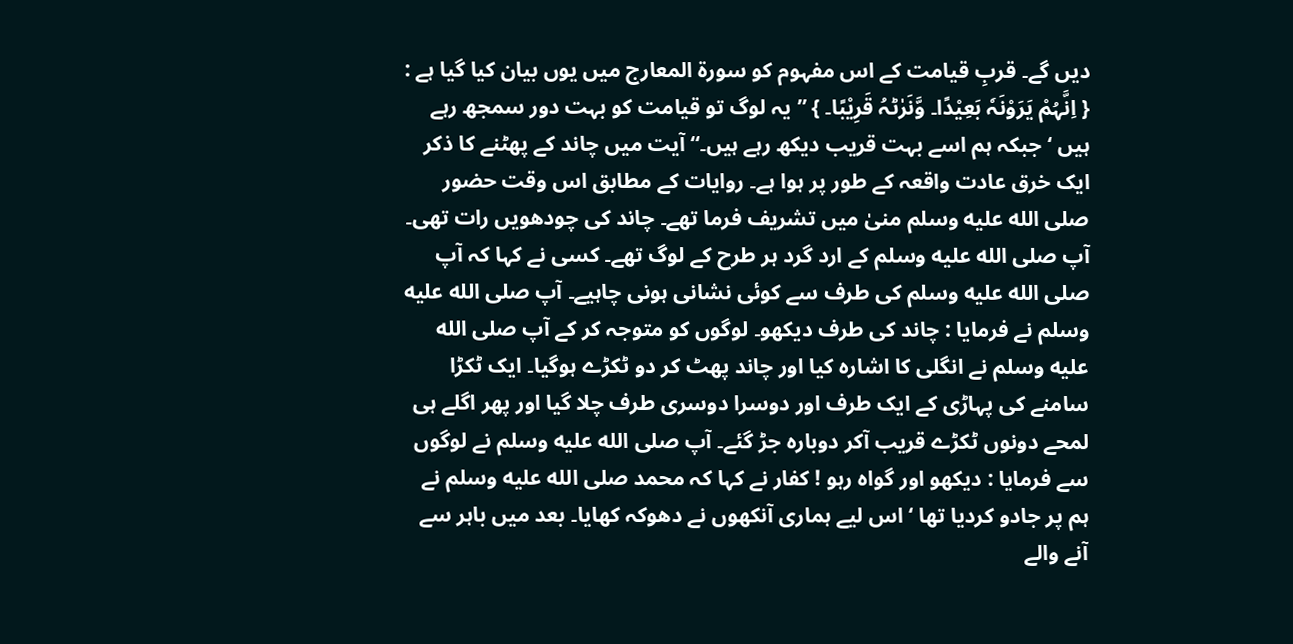دیں گے۔ قربِ قیامت کے اس مفہوم کو سورة المعارج میں یوں بیان کیا گیا ہے : { اِنَّہُمْ یَرَوْنَہٗ بَعِیْدًا۔ وَّنَرٰٹہُ قَرِیْبًا۔ } ”یہ لوگ تو قیامت کو بہت دور سمجھ رہے ہیں ‘ جبکہ ہم اسے بہت قریب دیکھ رہے ہیں۔“ آیت میں چاند کے پھٹنے کا ذکر ایک خرق عادت واقعہ کے طور پر ہوا ہے۔ روایات کے مطابق اس وقت حضور صلى الله عليه وسلم منیٰ میں تشریف فرما تھے۔ چاند کی چودھویں رات تھی۔ آپ صلى الله عليه وسلم کے ارد گرد ہر طرح کے لوگ تھے۔ کسی نے کہا کہ آپ صلى الله عليه وسلم کی طرف سے کوئی نشانی ہونی چاہیے۔ آپ صلى الله عليه وسلم نے فرمایا : چاند کی طرف دیکھو۔ لوگوں کو متوجہ کر کے آپ صلى الله عليه وسلم نے انگلی کا اشارہ کیا اور چاند پھٹ کر دو ٹکڑے ہوگیا۔ ایک ٹکڑا سامنے کی پہاڑی کے ایک طرف اور دوسرا دوسری طرف چلا گیا اور پھر اگلے ہی لمحے دونوں ٹکڑے قریب آکر دوبارہ جڑ گئے۔ آپ صلى الله عليه وسلم نے لوگوں سے فرمایا : دیکھو اور گواہ رہو ! کفار نے کہا کہ محمد صلى الله عليه وسلم نے ہم پر جادو کردیا تھا ‘ اس لیے ہماری آنکھوں نے دھوکہ کھایا۔ بعد میں باہر سے آنے والے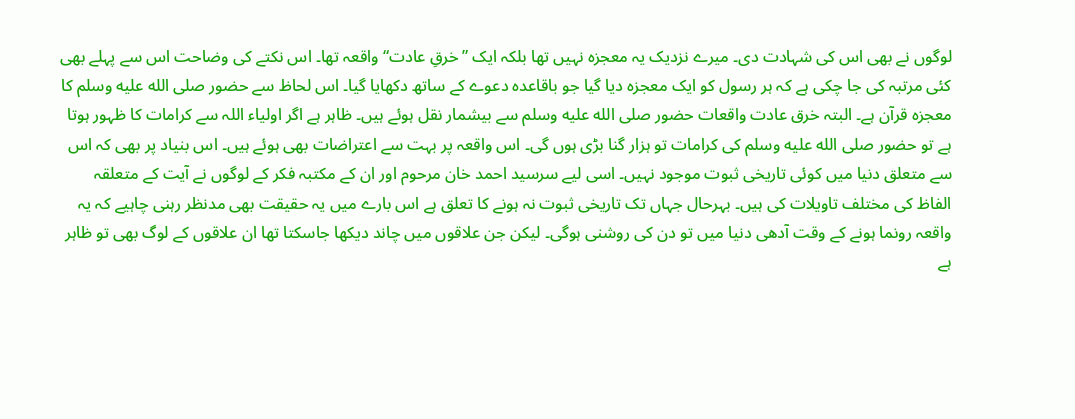لوگوں نے بھی اس کی شہادت دی۔ میرے نزدیک یہ معجزہ نہیں تھا بلکہ ایک ”خرقِ عادت“ واقعہ تھا۔ اس نکتے کی وضاحت اس سے پہلے بھی کئی مرتبہ کی جا چکی ہے کہ ہر رسول کو ایک معجزہ دیا گیا جو باقاعدہ دعوے کے ساتھ دکھایا گیا۔ اس لحاظ سے حضور صلى الله عليه وسلم کا معجزہ قرآن ہے۔ البتہ خرق عادت واقعات حضور صلى الله عليه وسلم سے بیشمار نقل ہوئے ہیں۔ ظاہر ہے اگر اولیاء اللہ سے کرامات کا ظہور ہوتا ہے تو حضور صلى الله عليه وسلم کی کرامات تو ہزار گنا بڑی ہوں گی۔ اس واقعہ پر بہت سے اعتراضات بھی ہوئے ہیں۔ اس بنیاد پر بھی کہ اس سے متعلق دنیا میں کوئی تاریخی ثبوت موجود نہیں۔ اسی لیے سرسید احمد خان مرحوم اور ان کے مکتبہ فکر کے لوگوں نے آیت کے متعلقہ الفاظ کی مختلف تاویلات کی ہیں۔ بہرحال جہاں تک تاریخی ثبوت نہ ہونے کا تعلق ہے اس بارے میں یہ حقیقت بھی مدنظر رہنی چاہیے کہ یہ واقعہ رونما ہونے کے وقت آدھی دنیا میں تو دن کی روشنی ہوگی۔ لیکن جن علاقوں میں چاند دیکھا جاسکتا تھا ان علاقوں کے لوگ بھی تو ظاہر ہے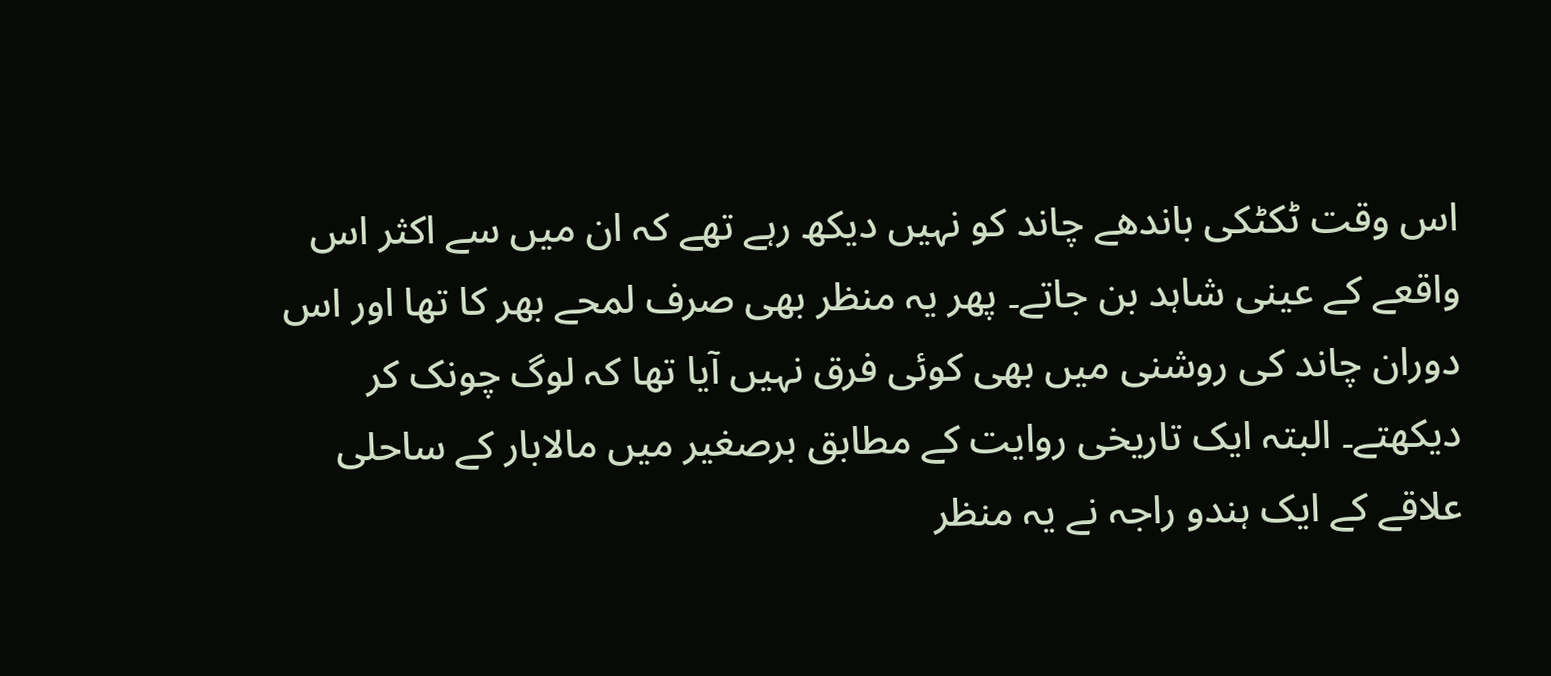اس وقت ٹکٹکی باندھے چاند کو نہیں دیکھ رہے تھے کہ ان میں سے اکثر اس واقعے کے عینی شاہد بن جاتے۔ پھر یہ منظر بھی صرف لمحے بھر کا تھا اور اس دوران چاند کی روشنی میں بھی کوئی فرق نہیں آیا تھا کہ لوگ چونک کر دیکھتے۔ البتہ ایک تاریخی روایت کے مطابق برصغیر میں مالابار کے ساحلی علاقے کے ایک ہندو راجہ نے یہ منظر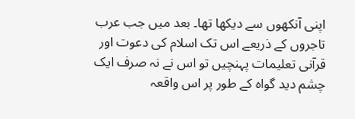اپنی آنکھوں سے دیکھا تھا۔ بعد میں جب عرب تاجروں کے ذریعے اس تک اسلام کی دعوت اور قرآنی تعلیمات پہنچیں تو اس نے نہ صرف ایک چشم دید گواہ کے طور پر اس واقعہ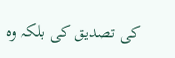کی تصدیق کی بلکہ وہ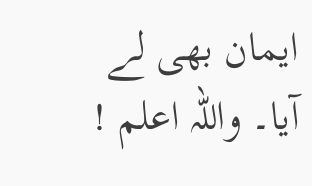ایمان بھی لے آیا۔ واللہ اعلم !